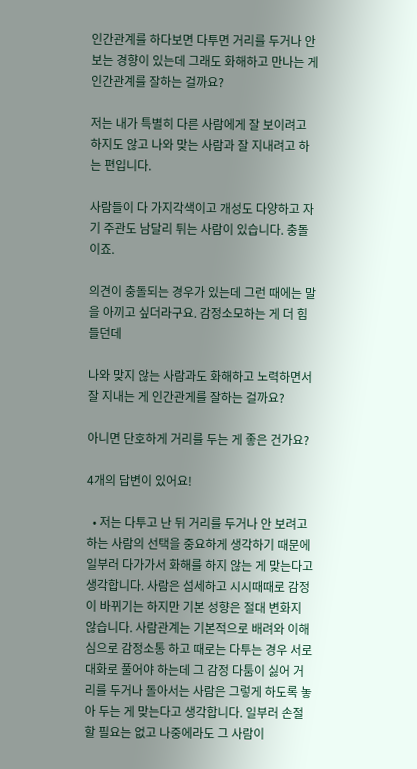인간관계를 하다보면 다투면 거리를 두거나 안 보는 경향이 있는데 그래도 화해하고 만나는 게 인간관계를 잘하는 걸까요?

저는 내가 특별히 다른 사람에게 잘 보이려고 하지도 않고 나와 맞는 사람과 잘 지내려고 하는 편입니다.

사람들이 다 가지각색이고 개성도 다양하고 자기 주관도 남달리 튀는 사람이 있습니다. 충돌이죠.

의견이 충돌되는 경우가 있는데 그런 때에는 말을 아끼고 싶더라구요. 감정소모하는 게 더 힘들던데

나와 맞지 않는 사람과도 화해하고 노력하면서 잘 지내는 게 인간관게를 잘하는 걸까요?

아니면 단호하게 거리를 두는 게 좋은 건가요?

4개의 답변이 있어요!

  • 저는 다투고 난 뒤 거리를 두거나 안 보려고 하는 사람의 선택을 중요하게 생각하기 때문에 일부러 다가가서 화해를 하지 않는 게 맞는다고 생각합니다. 사람은 섬세하고 시시때때로 감정이 바뀌기는 하지만 기본 성향은 절대 변화지 않습니다. 사람관계는 기본적으로 배려와 이해심으로 감정소통 하고 때로는 다투는 경우 서로 대화로 풀어야 하는데 그 감정 다툼이 싫어 거리를 두거나 돌아서는 사람은 그렇게 하도록 놓아 두는 게 맞는다고 생각합니다. 일부러 손절 할 필요는 없고 나중에라도 그 사람이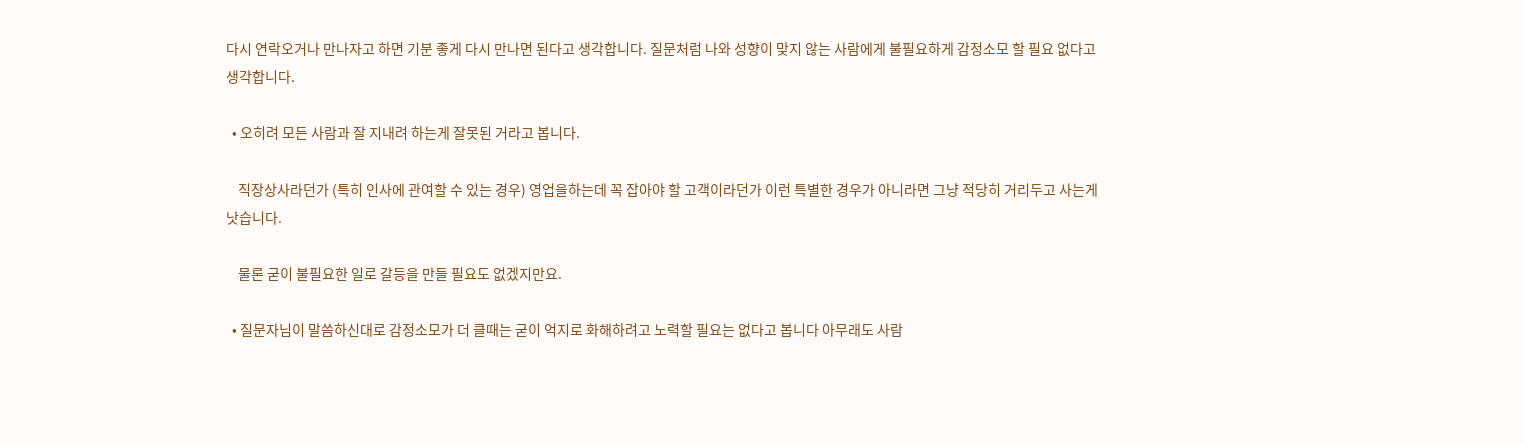다시 연락오거나 만나자고 하면 기분 좋게 다시 만나면 된다고 생각합니다. 질문처럼 나와 성향이 맞지 않는 사람에게 불필요하게 감정소모 할 필요 없다고 생각합니다.

  • 오히려 모든 사람과 잘 지내려 하는게 잘못된 거라고 봅니다.

    직장상사라던가 (특히 인사에 관여할 수 있는 경우) 영업을하는데 꼭 잡아야 할 고객이라던가 이런 특별한 경우가 아니라면 그냥 적당히 거리두고 사는게 낫습니다.

    물론 굳이 불필요한 일로 갈등을 만들 필요도 없겠지만요.

  • 질문자님이 말씀하신대로 감정소모가 더 클때는 굳이 억지로 화해하려고 노력할 필요는 없다고 봅니다 아무래도 사람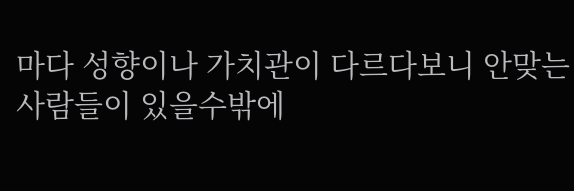마다 성향이나 가치관이 다르다보니 안맞는 사람들이 있을수밖에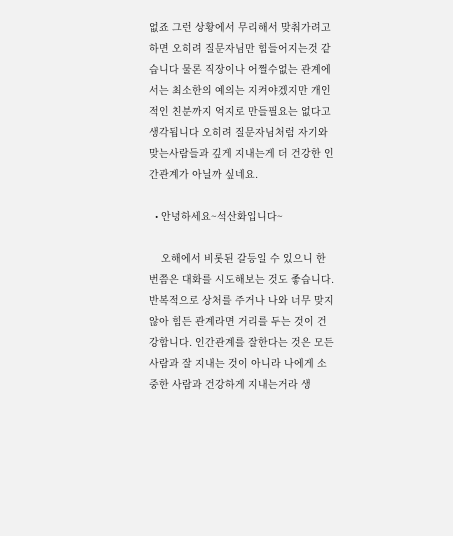없죠 그런 상황에서 무리해서 맞춰가려고 하면 오히려 질문자님만 힘들어지는것 같습니다 물론 직장이나 어쩔수없는 관계에서는 최소한의 예의는 지켜야겠지만 개인적인 친분까지 억지로 만들필요는 없다고 생각됩니다 오히려 질문자님처럼 자기와 맞는사람들과 깊게 지내는게 더 건강한 인간관계가 아닐까 싶네요.

  • 안녕하세요~석산화입니다~

    오해에서 비롯된 갈등일 수 있으니 한 번쯤은 대화를 시도해보는 것도 좋습니다. 반복적으로 상처를 주거나 나와 너무 맞지 않아 힘든 관계라면 거리를 두는 것이 건강합니다. 인간관계를 잘한다는 것은 모든 사람과 잘 지내는 것이 아니라 나에게 소중한 사람과 건강하게 지내는거라 생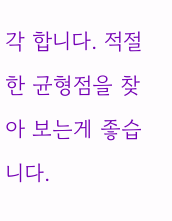각 합니다. 적절한 균형점을 찾아 보는게 좋습니다.